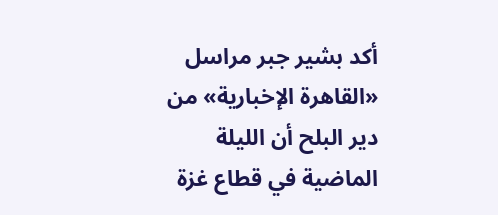أكد بشير جبر مراسل «القاهرة الإخبارية» من دير البلح أن الليلة الماضية في قطاع غزة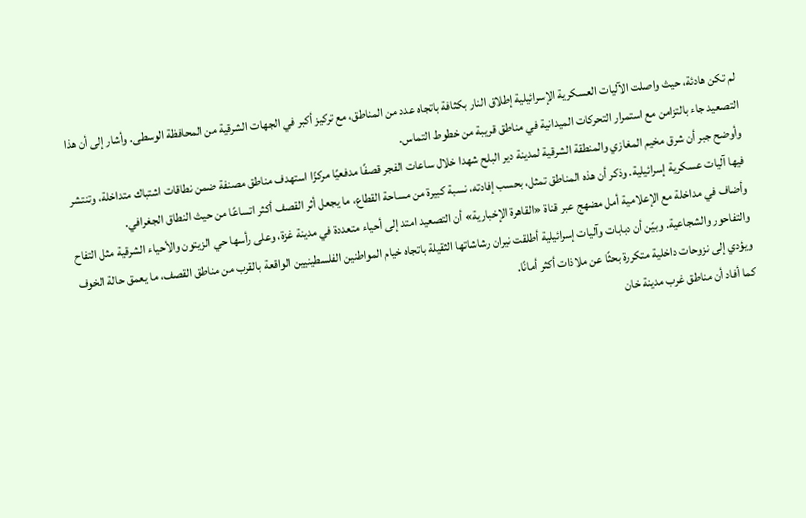لم تكن هادئة، حيث واصلت الآليات العسكرية الإسرائيلية إطلاق النار بكثافة باتجاه عدد من المناطق، مع تركيز أكبر في الجهات الشرقية من المحافظة الوسطى. وأشار إلى أن هذا التصعيد جاء بالتزامن مع استمرار التحركات الميدانية في مناطق قريبة من خطوط التماس.
وأوضح جبر أن شرق مخيم المغازي والمنطقة الشرقية لمدينة دير البلح شهدا خلال ساعات الفجر قصفًا مدفعيًا مركزًا استهدف مناطق مصنفة ضمن نطاقات اشتباك متداخلة، وتنتشر فيها آليات عسكرية إسرائيلية. وذكر أن هذه المناطق تمثل، بحسب إفادته، نسبة كبيرة من مساحة القطاع، ما يجعل أثر القصف أكثر اتساعًا من حيث النطاق الجغرافي.
وأضاف في مداخلة مع الإعلامية أمل مضهج عبر قناة «القاهرة الإخبارية» أن التصعيد امتد إلى أحياء متعددة في مدينة غزة، وعلى رأسها حي الزيتون والأحياء الشرقية مثل التفاح والتفاحور والشجاعية. وبيّن أن دبابات وآليات إسرائيلية أطلقت نيران رشاشاتها الثقيلة باتجاه خيام المواطنين الفلسطينيين الواقعة بالقرب من مناطق القصف، ما يعمق حالة الخوف ويؤدي إلى نزوحات داخلية متكررة بحثًا عن ملاذات أكثر أمانًا.
كما أفاد أن مناطق غرب مدينة خان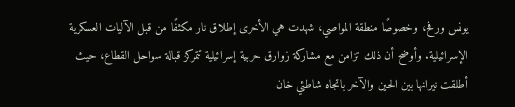يونس ورفح، وخصوصًا منطقة المواصي، شهدت هي الأخرى إطلاق نار مكثفًا من قبل الآليات العسكرية الإسرائيلية. وأوضح أن ذلك تزامن مع مشاركة زوارق حربية إسرائيلية تتمركز قبالة سواحل القطاع، حيث أطلقت نيرانها بين الحين والآخر باتجاه شاطئي خان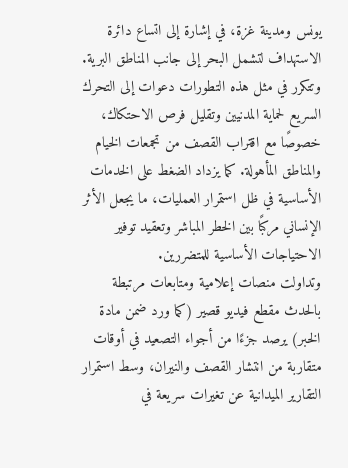يونس ومدينة غزة، في إشارة إلى اتساع دائرة الاستهداف لتشمل البحر إلى جانب المناطق البرية.
وتتكرر في مثل هذه التطورات دعوات إلى التحرك السريع لحماية المدنيين وتقليل فرص الاحتكاك، خصوصًا مع اقتراب القصف من تجمعات الخيام والمناطق المأهولة. كما يزداد الضغط على الخدمات الأساسية في ظل استمرار العمليات، ما يجعل الأثر الإنساني مركبًا بين الخطر المباشر وتعقيد توفير الاحتياجات الأساسية للمتضررين.
وتداولت منصات إعلامية ومتابعات مرتبطة بالحدث مقطع فيديو قصير (كما ورد ضمن مادة الخبر) يرصد جزءًا من أجواء التصعيد في أوقات متقاربة من انتشار القصف والنيران، وسط استمرار التقارير الميدانية عن تغيرات سريعة في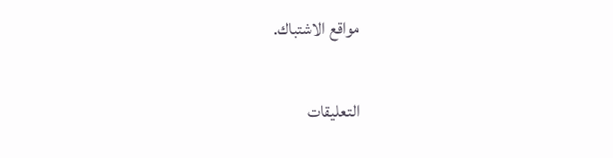مواقع الاشتباك.

التعليقات